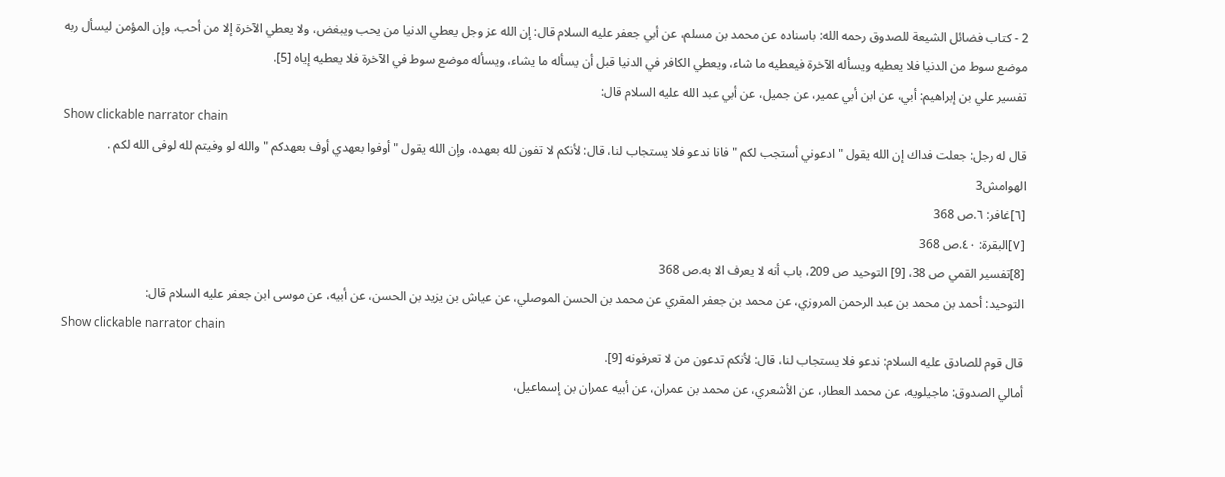2 - كتاب فضائل الشيعة للصدوق رحمه الله: باسناده عن محمد بن مسلم، عن أبي جعفر عليه السلام قال: إن الله عز وجل يعطي الدنيا من يحب ويبغض، ولا يعطي الآخرة إلا من أحب، وإن المؤمن ليسأل ربه موضع سوط من الدنيا فلا يعطيه ويسأله الآخرة فيعطيه ما شاء، ويعطي الكافر في الدنيا قبل أن يسأله ما يشاء، ويسأله موضع سوط في الآخرة فلا يعطيه إياه [5].
تفسير علي بن إبراهيم: أبي، عن ابن أبي عمير، عن جميل، عن أبي عبد الله عليه السلام قال:
Show clickable narrator chain
قال له رجل: جعلت فداك إن الله يقول " ادعوني أستجب لكم " فانا ندعو فلا يستجاب لنا، قال: لأنكم لا تفون لله بعهده، وإن الله يقول " أوفوا بعهدي أوف بعهدكم " والله لو وفيتم لله لوفى الله لكم .
الهوامش3
[٦]غافر: ٦.ص 368
[٧]البقرة: ٤٠.ص 368
[8]تفسير القمي ص 38، [9] التوحيد ص 209، باب أنه لا يعرف الا به.ص 368
التوحيد: أحمد بن محمد بن عبد الرحمن المروزي، عن محمد بن جعفر المقري عن محمد بن الحسن الموصلي، عن عياش بن يزيد بن الحسن، عن أبيه، عن موسى ابن جعفر عليه السلام قال:
Show clickable narrator chain
قال قوم للصادق عليه السلام: ندعو فلا يستجاب لنا، قال: لأنكم تدعون من لا تعرفونه [9].
أمالي الصدوق: ماجيلويه، عن محمد العطار، عن الأشعري، عن محمد بن عمران، عن أبيه عمران بن إسماعيل،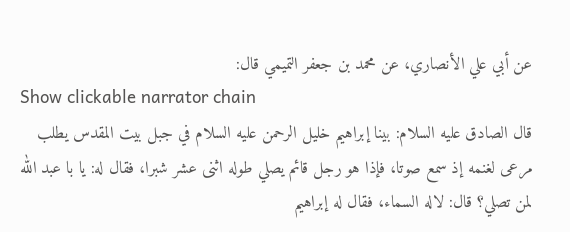عن أبي علي الأنصاري، عن محمد بن جعفر التميمي قال:
Show clickable narrator chain
قال الصادق عليه السلام: بينا إبراهيم خليل الرحمن عليه السلام في جبل بيت المقدس يطلب مرعى لغنمه إذ سمع صوتا، فإذا هو رجل قائم يصلي طوله اثنى عشر شبرا، فقال له: يا با عبد الله لمن تصلي؟ قال: لاله السماء، فقال له إبراهيم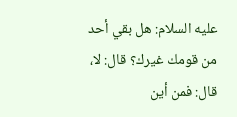عليه السلام: هل بقي أحد من قومك غيرك؟ قال: لا، قال: فمن أين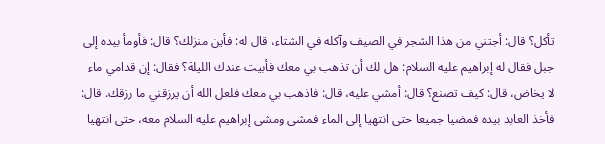تأكل؟ قال: أجتني من هذا الشجر في الصيف وآكله في الشتاء، قال له: فأين منزلك؟ قال: فأومأ بيده إلى جبل فقال له إبراهيم عليه السلام: هل لك أن تذهب بي معك فأبيت عندك الليلة؟ فقال: إن قدامي ماء لا يخاض، قال: كيف تصنع؟ قال: أمشي عليه، قال: فاذهب بي معك فلعل الله أن يرزقني ما رزقك. قال: فأخذ العابد بيده فمضيا جميعا حتى انتهيا إلى الماء فمشى ومشى إبراهيم عليه السلام معه، حتى انتهيا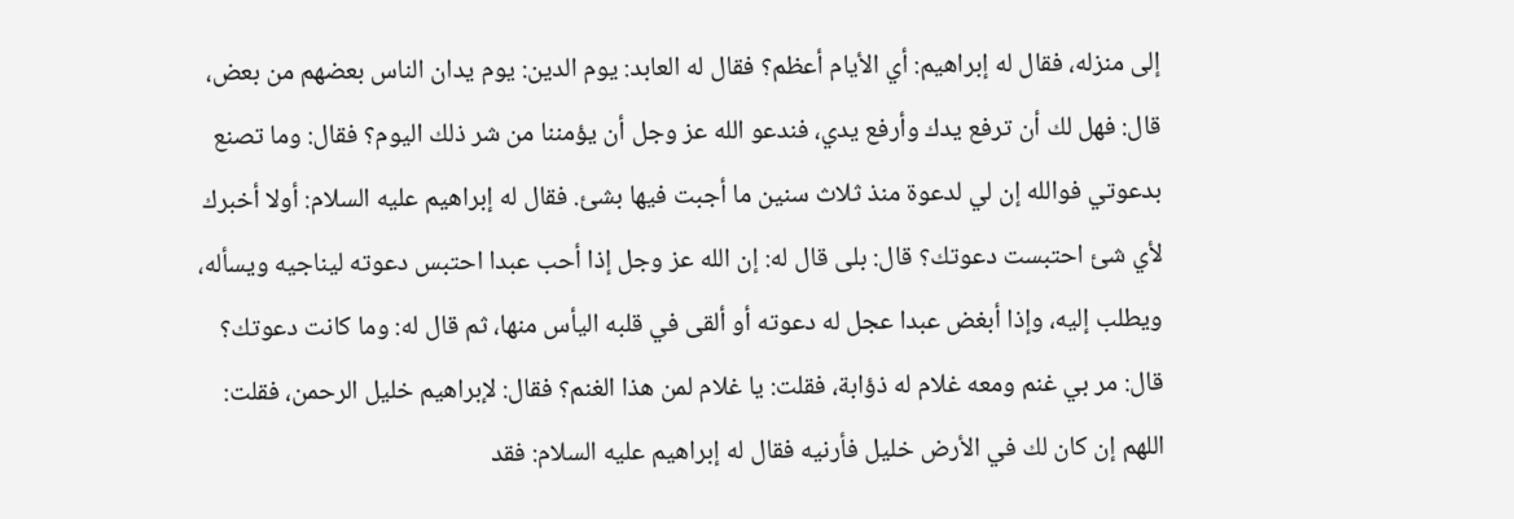إلى منزله، فقال له إبراهيم: أي الأيام أعظم؟ فقال له العابد: يوم الدين: يوم يدان الناس بعضهم من بعض، قال: فهل لك أن ترفع يدك وأرفع يدي، فندعو الله عز وجل أن يؤمننا من شر ذلك اليوم؟ فقال: وما تصنع بدعوتي فوالله إن لي لدعوة منذ ثلاث سنين ما أجبت فيها بشئ. فقال له إبراهيم عليه السلام: أولا أخبرك لأي شئ احتبست دعوتك؟ قال: بلى قال له: إن الله عز وجل إذا أحب عبدا احتبس دعوته ليناجيه ويسأله، ويطلب إليه، وإذا أبغض عبدا عجل له دعوته أو ألقى في قلبه اليأس منها، ثم قال له: وما كانت دعوتك؟ قال: مر بي غنم ومعه غلام له ذؤابة، فقلت: يا غلام لمن هذا الغنم؟ فقال: لإبراهيم خليل الرحمن، فقلت: اللهم إن كان لك في الأرض خليل فأرنيه فقال له إبراهيم عليه السلام: فقد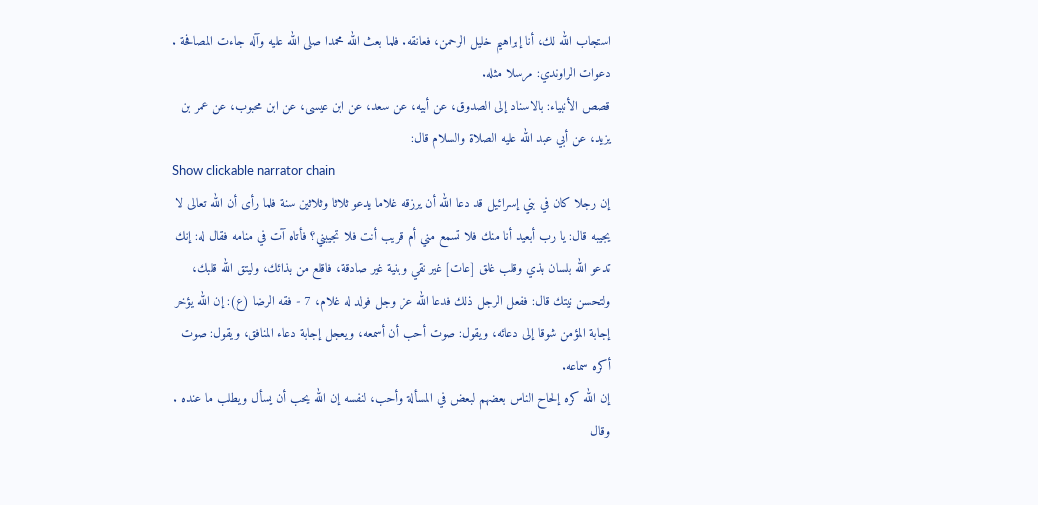استجاب الله لك، أنا إبراهيم خليل الرحمن، فعانقه. فلما بعث الله محمدا صلى الله عليه وآله جاءت المصافحة . دعوات الراوندي: مرسلا مثله.
قصص الأنبياء: بالاسناد إلى الصدوق، عن أبيه، عن سعد، عن ابن عيسى، عن ابن محبوب، عن عمر بن يزيد، عن أبي عبد الله عليه الصلاة والسلام قال:
Show clickable narrator chain
إن رجلا كان في بني إسرائيل قد دعا الله أن يرزقه غلاما يدعو ثلاثا وثلاثين سنة فلما رأى أن الله تعالى لا يجيبه قال: يا رب أبعيد أنا منك فلا تسمع مني أم قريب أنت فلا تجيبني؟ فأتاه آت في منامه فقال له: إنك تدعو الله بلسان بذي وقلب غلق [عات] غير نقي وبنية غير صادقة، فاقلع من بذائك، وليتق الله قلبك، ولتحسن نيتك قال: ففعل الرجل ذلك فدعا الله عز وجل فولد له غلام، 7 - فقه الرضا (ع): إن الله يؤخر إجابة المؤمن شوقا إلى دعائه، ويقول: صوت أحب أن أسمعه، ويعجل إجابة دعاء المنافق، ويقول: صوت أكره سماعه.
إن الله كره إلحاح الناس بعضهم لبعض في المسألة وأحب، لنفسه إن الله يحب أن يسأل ويطلب ما عنده . وقال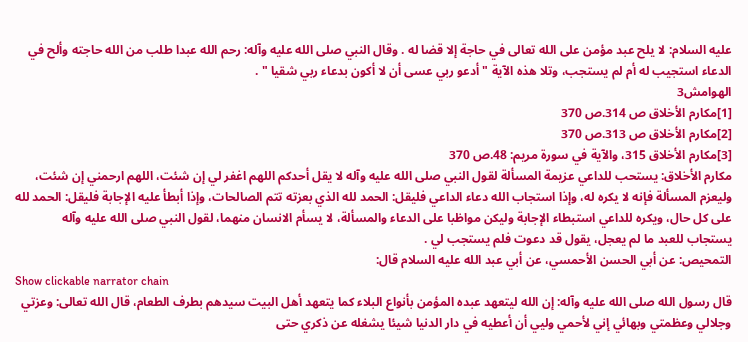عليه السلام: لا يلح عبد مؤمن على الله تعالى في حاجة إلا قضا له . وقال النبي صلى الله عليه وآله: رحم الله عبدا طلب من الله حاجته وألح في الدعاء استجيب له أم لم يستجب، وتلا هذه الآية " أدعو ربي عسى أن لا أكون بدعاء ربي شقيا " .
الهوامش3
[1]مكارم الأخلاق ص 314.ص 370
[2]مكارم الأخلاق ص 313.ص 370
[3]مكارم الأخلاق 315، والآية في سورة مريم: 48.ص 370
مكارم الأخلاق: يستحب للداعي عزيمة المسألة لقول النبي صلى الله عليه وآله لا يقل أحدكم اللهم اغفر لي إن شئت، اللهم ارحمني إن شئت، وليعزم المسألة فإنه لا يكره له، وإذا استجاب الله دعاء الداعي فليقل: الحمد لله الذي بعزته تتم الصالحات، وإذا أبطأ عليه الإجابة فليقل: الحمد لله على كل حال، ويكره للداعي استبطاء الإجابة وليكن مواظبا على الدعاء والمسألة، لا يسأم الانسان منهما، لقول النبي صلى الله عليه وآله يستجاب للعبد ما لم يعجل، يقول قد دعوت فلم يستجب لي .
التمحيص: عن أبي الحسن الأحمسي، عن أبي عبد الله عليه السلام قال:
Show clickable narrator chain
قال رسول الله صلى الله عليه وآله: إن الله ليتعهد عبده المؤمن بأنواع البلاء كما يتعهد أهل البيت سيدهم بطرف الطعام، قال الله تعالى: وعزتي وجلالي وعظمتي وبهائي إني لأحمي وليي أن أعطيه في دار الدنيا شيئا يشغله عن ذكري حتى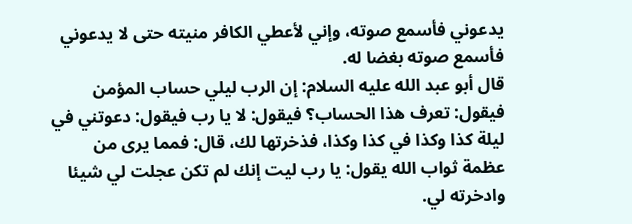يدعوني فأسمع صوته، وإني لأعطي الكافر منيته حتى لا يدعوني فأسمع صوته بغضا له.
قال أبو عبد الله عليه السلام: إن الرب ليلي حساب المؤمن فيقول: تعرف هذا الحساب؟ فيقول: لا يا رب فيقول: دعوتني في ليلة كذا وكذا في كذا وكذا، فذخرتها لك، قال: فمما يرى من عظمة ثواب الله يقول: يا رب ليت إنك لم تكن عجلت لي شيئا وادخرته لي.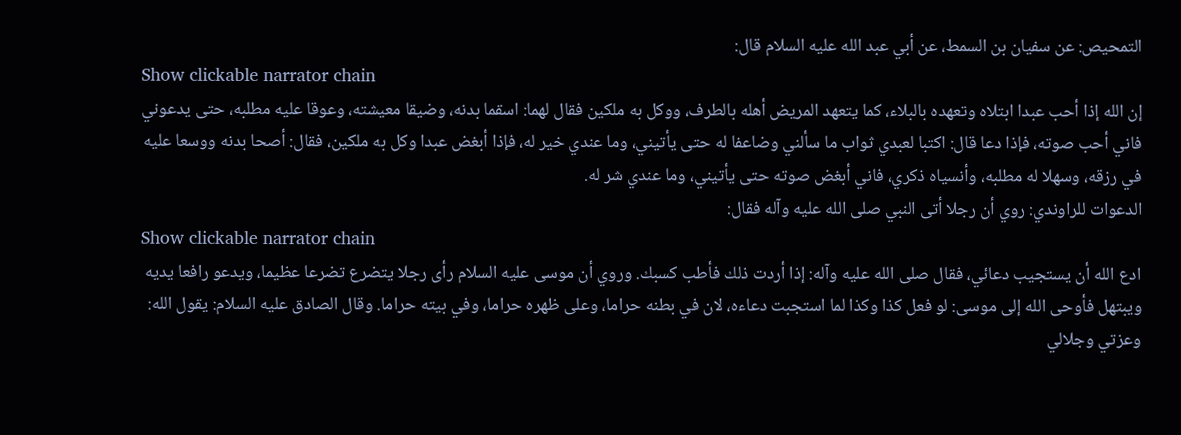التمحيص: عن سفيان بن السمط، عن أبي عبد الله عليه السلام قال:
Show clickable narrator chain
إن الله إذا أحب عبدا ابتلاه وتعهده بالبلاء، كما يتعهد المريض أهله بالطرف، ووكل به ملكين فقال لهما: اسقما بدنه، وضيقا معيشته، وعوقا عليه مطلبه، حتى يدعوني فاني أحب صوته، فإذا دعا قال: اكتبا لعبدي ثواب ما سألني وضاعفا له حتى يأتيني، وما عندي خير له، فإذا أبغض عبدا وكل به ملكين، فقال: أصحا بدنه ووسعا عليه في رزقه، وسهلا له مطلبه، وأنسياه ذكري، فاني أبغض صوته حتى يأتيني، وما عندي شر له.
الدعوات للراوندي: روي أن رجلا أتى النبي صلى الله عليه وآله فقال:
Show clickable narrator chain
ادع الله أن يستجيب دعائي، فقال صلى الله عليه وآله: إذا أردت ذلك فأطب كسبك. وروي أن موسى عليه السلام رأى رجلا يتضرع تضرعا عظيما، ويدعو رافعا يديه ويبتهل فأوحى الله إلى موسى: لو فعل كذا وكذا لما استجبت دعاءه، لان في بطنه حراما، وعلى ظهره حراما، وفي بيته حراما. وقال الصادق عليه السلام: يقول الله: وعزتي وجلالي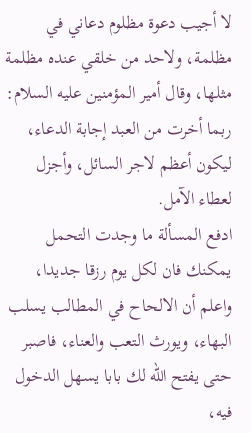لا أجيب دعوة مظلوم دعاني في مظلمة، ولاحد من خلقي عنده مظلمة مثلها، وقال أمير المؤمنين عليه السلام: ربما أخرت من العبد إجابة الدعاء، ليكون أعظم لاجر السائل، وأجزل لعطاء الآمل.
ادفع المسألة ما وجدت التحمل يمكنك فان لكل يوم رزقا جديدا، واعلم أن الالحاح في المطالب يسلب البهاء، ويورث التعب والعناء، فاصبر حتى يفتح الله لك بابا يسهل الدخول فيه،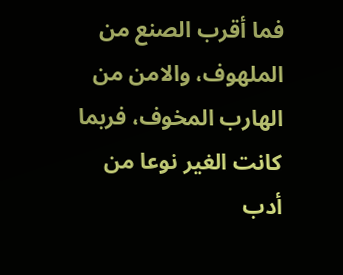فما أقرب الصنع من الملهوف، والامن من الهارب المخوف، فربما كانت الغير نوعا من أدب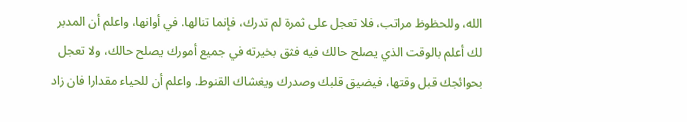الله، وللحظوظ مراتب، فلا تعجل على ثمرة لم تدرك، فإنما تنالها. في أوانها، واعلم أن المدبر لك أعلم بالوقت الذي يصلح حالك فيه فثق بخيرته في جميع أمورك يصلح حالك، ولا تعجل بحوائجك قبل وقتها، فيضيق قلبك وصدرك ويغشاك القنوط. واعلم أن للحياء مقدارا فان زاد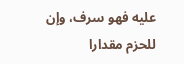عليه فهو سرف، وإن للحزم مقدارا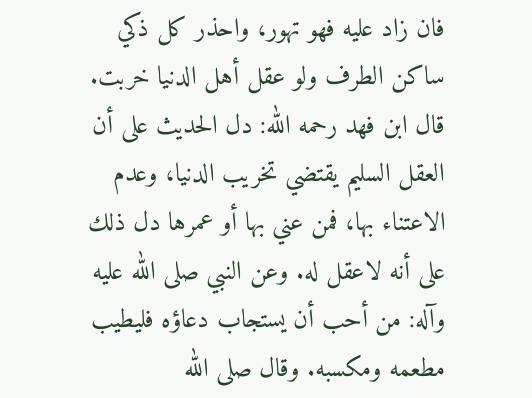فان زاد عليه فهو تهور، واحذر كل ذكي ساكن الطرف ولو عقل أهل الدنيا خربت. قال ابن فهد رحمه الله: دل الحديث على أن العقل السليم يقتضي تخريب الدنيا، وعدم الاعتناء بها، فمن عني بها أو عمرها دل ذلك على أنه لاعقل له. وعن النبي صلى الله عليه وآله: من أحب أن يستجاب دعاؤه فليطيب مطعمه ومكسبه. وقال صلى الله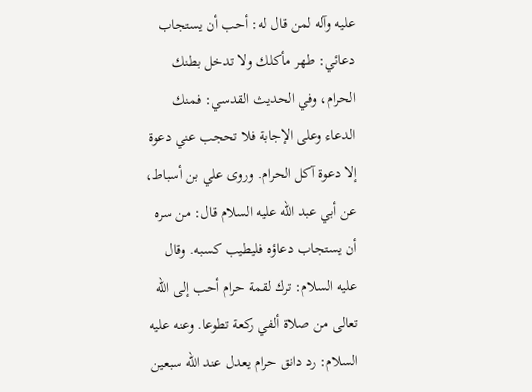عليه وآله لمن قال له: أحب أن يستجاب دعائي: طهر مأكلك ولا تدخل بطنك الحرام، وفي الحديث القدسي: فمنك الدعاء وعلى الإجابة فلا تحجب عني دعوة إلا دعوة آكل الحرام. وروى علي بن أسباط، عن أبي عبد الله عليه السلام قال: من سره أن يستجاب دعاؤه فليطيب كسبه. وقال عليه السلام: ترك لقمة حرام أحب إلى الله تعالى من صلاة ألفي ركعة تطوعا. وعنه عليه السلام: رد دانق حرام يعدل عند الله سبعين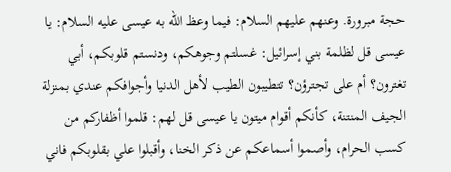حجة مبرورة. وعنهم عليهم السلام: فيما وعظ الله به عيسى عليه السلام: يا عيسى قل لظلمة بني إسرائيل: غسلتم وجوهكم، ودنستم قلوبكم، أبي تغترون؟ أم على تجترؤن؟ تتطيبون الطيب لأهل الدنيا وأجوافكم عندي بمنزلة الجيف المنتنة، كأنكم أقوام ميتون يا عيسى قل لهم: قلموا أظفاركم من كسب الحرام، وأصموا أسماعكم عن ذكر الخنا، وأقبلوا علي بقلوبكم فاني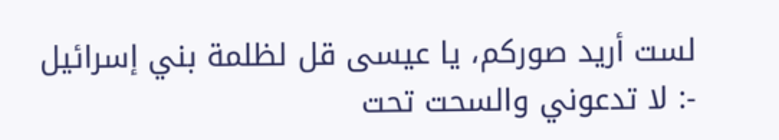لست أريد صوركم، يا عيسى قل لظلمة بني إسرائيل -: لا تدعوني والسحت تحت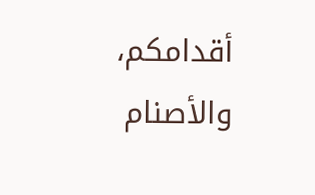أقدامكم، والأصنام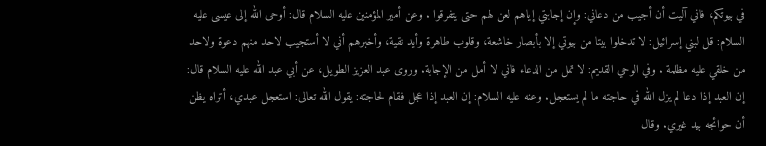في بيوتكم، فاني آليت أن أجيب من دعاني: وإن إجابتي إياهم لعن لهم حتى يتفرقوا . وعن أمير المؤمنين عليه السلام قال: أوحى الله إلى عيسى عليه السلام: قل لبني إسرائيل: لا تدخلوا بيتا من بيوتي إلا بأبصار خاشعة، وقلوب طاهرة وأيد نقية، وأخبرهم أني لا أستجيب لاحد منهم دعوة ولاحد من خلقي عليه مظلمة . وفي الوحي القديم: لا تمل من الدعاء فاني لا أمل من الإجابة. وروى عبد العزيز الطويل، عن أبي عبد الله عليه السلام قال: إن العبد إذا دعا لم يزل الله في حاجته ما لم يستعجل. وعنه عليه السلام: إن العبد إذا عجل فقام لحاجته: يقول الله تعالى: استعجل عبدي، أتراه يظن أن حوائجه بيد غيري. وقال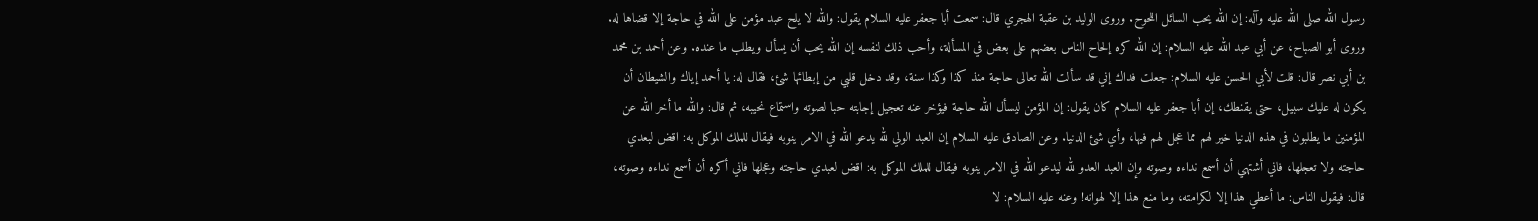رسول الله صلى الله عليه وآله: إن الله يحب السائل اللحوح. وروى الوليد بن عقبة الهجري قال: سمعت أبا جعفر عليه السلام يقول: والله لا يلح عبد مؤمن على الله في حاجة إلا قضاها له. وروى أبو الصباح، عن أبي عبد الله عليه السلام: إن الله كره إلحاح الناس بعضهم على بعض في المسألة، وأحب ذلك لنفسه إن الله يحب أن يسأل ويطلب ما عنده. وعن أحمد بن محمد بن أبي نصر قال: قلت لأبي الحسن عليه السلام: جعلت فداك إني قد سألت الله تعالى حاجة منذ كذا وكذا سنة، وقد دخل قلبي من إبطائها شئ، فقال له: يا أحمد إياك والشيطان أن يكون له عليك سبيل، حتى يقنطك، إن أبا جعفر عليه السلام كان يقول: إن المؤمن ليسأل الله حاجة فيؤخر عنه تعجيل إجابته حبا لصوته واستماع نحيبه، ثم قال: والله ما أخر الله عن المؤمنين ما يطلبون في هذه الدنيا خير لهم مما عجل لهم فيها، وأي شئ الدنيا. وعن الصادق عليه السلام إن العبد الولي لله يدعو الله في الامر ينوبه فيقال للملك الموكل به: اقض لبعدي حاجته ولا تعجلها، فاني أشتهي أن أسمع نداءه وصوته وإن العبد العدو لله ليدعو الله في الامر ينوبه فيقال للملك الموكل به: اقض لعبدي حاجته وعجلها فاني أكره أن أسمع نداءه وصوته، قال: فيقول الناس: ما أعطي هذا إلا لكرامته، وما منع هذا إلا لهوانه! وعنه عليه السلام: لا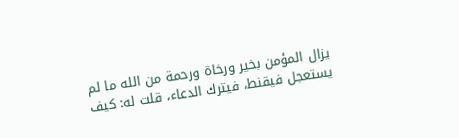يزال المؤمن بخير ورخاة ورحمة من الله ما لم يستعجل فيقنط، فيترك الدعاء، قلت له: كيف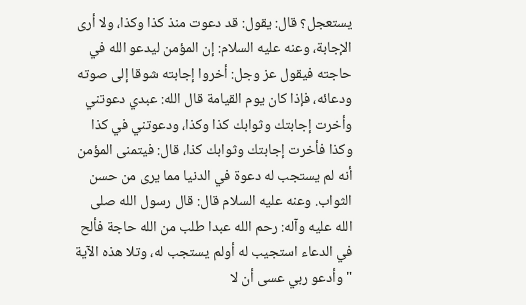يستعجل؟ قال: يقول: قد دعوت منذ كذا وكذا، ولا أرى الإجابة، وعنه عليه السلام: إن المؤمن ليدعو الله في حاجته فيقول عز وجل: أخروا إجابته شوقا إلى صوته ودعائه، فإذا كان يوم القيامة قال الله: عبدي دعوتني وأخرت إجابتك وثوابك كذا وكذا، ودعوتني في كذا وكذا فأخرت إجابتك وثوابك كذا، قال: فيتمنى المؤمن أنه لم يستجب له دعوة في الدنيا مما يرى من حسن الثواب. وعنه عليه السلام قال: قال رسول الله صلى الله عليه وآله: رحم الله عبدا طلب من الله حاجة فألح في الدعاء استجيب له أولم يستجب له، وتلا هذه الآية " وأدعو ربي عسى أن لا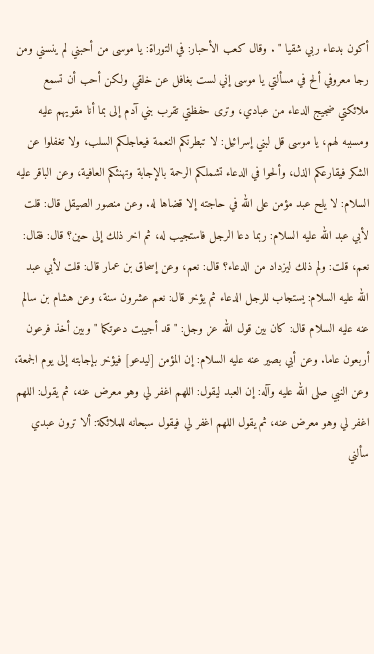أكون بدعاء ربي شقيا " . وقال كعب الأحبار: في التوراة: يا موسى من أحبني لم ينسني ومن رجا معروفي ألح في مسألتي يا موسى إني لست بغافل عن خلقي ولكن أحب أن تسمع ملائكتي ضجيج الدعاء من عبادي، وترى حفظتي تقرب بني آدم إلى بما أنا مقويهم عليه ومسببه لهم، يا موسى قل لبني إسرائيل: لا تبطرنكم النعمة فيعاجلكم السلب، ولا تغفلوا عن الشكر فيقارعكم الذل، وألحوا في الدعاء تشملكم الرحمة بالإجابة وتهنئكم العافية، وعن الباقر عليه السلام: لا يلح عبد مؤمن على الله في حاجته إلا قضاها له. وعن منصور الصيقل قال: قلت لأبي عبد الله عليه السلام: ربما دعا الرجل فاستجيب له، ثم اخر ذلك إلى حين؟ قال: فقال: نعم، قلت: ولم ذلك ليزداد من الدعاء؟ قال: نعم، وعن إسحاق بن عمار قال: قلت لأبي عبد الله عليه السلام: يستجاب للرجل الدعاء ثم يؤخر قال: نعم عشرون سنة، وعن هشام بن سالم عنه عليه السلام قال: كان بين قول الله عز وجل: " قد أجيبت دعوتكما " وبين أخذ فرعون أربعون عاما. وعن أبي بصير عنه عليه السلام: إن المؤمن [ليدعو] فيؤخر بإجابته إلى يوم الجمعة، وعن النبي صلى الله عليه وآله: إن العبد ليقول: اللهم اغفر لي وهو معرض عنه، ثم يقول: اللهم اغفر لي وهو معرض عنه، ثم يقول اللهم اغفر لي فيقول سبحانه للملائكة: ألا ترون عبدي سألني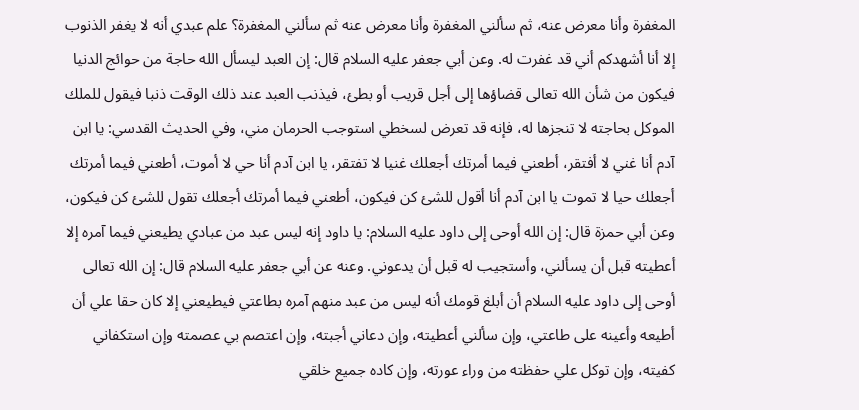المغفرة وأنا معرض عنه، ثم سألني المغفرة وأنا معرض عنه ثم سألني المغفرة؟ علم عبدي أنه لا يغفر الذنوب إلا أنا أشهدكم أني قد غفرت له. وعن أبي جعفر عليه السلام قال: إن العبد ليسأل الله حاجة من حوائج الدنيا فيكون من شأن الله تعالى قضاؤها إلى أجل قريب أو بطئ، فيذنب العبد عند ذلك الوقت ذنبا فيقول للملك الموكل بحاجته لا تنجزها له، فإنه قد تعرض لسخطي استوجب الحرمان مني، وفي الحديث القدسي: يا ابن آدم أنا غني لا أفتقر، أطعني فيما أمرتك أجعلك غنيا لا تفتقر، يا ابن آدم أنا حي لا أموت، أطعني فيما أمرتك أجعلك حيا لا تموت يا ابن آدم أنا أقول للشئ كن فيكون، أطعني فيما أمرتك أجعلك تقول للشئ كن فيكون، وعن أبي حمزة قال: إن الله أوحى إلى داود عليه السلام: يا داود إنه ليس عبد من عبادي يطيعني فيما آمره إلا أعطيته قبل أن يسألني، وأستجيب له قبل أن يدعوني. وعنه عن أبي جعفر عليه السلام قال: إن الله تعالى أوحى إلى داود عليه السلام أن أبلغ قومك أنه ليس من عبد منهم آمره بطاعتي فيطيعني إلا كان حقا علي أن أطيعه وأعينه على طاعتي، وإن سألني أعطيته، وإن دعاني أجبته، وإن اعتصم بي عصمته وإن استكفاني كفيته، وإن توكل علي حفظته من وراء عورته، وإن كاده جميع خلقي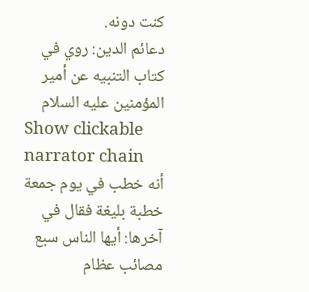كنت دونه.
دعائم الدين: روي في كتاب التنبيه عن أمير المؤمنين عليه السلام
Show clickable narrator chain
أنه خطب في يوم جمعة خطبة بليغة فقال في آخرها: أيها الناس سبع مصائب عظام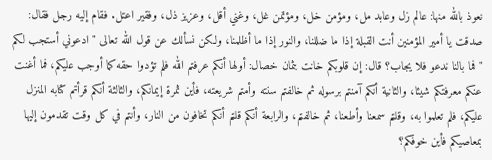نعوذ بالله منها: عالم زل وعابد مل، ومؤمن خل، ومؤتمن غل، وغني أقل، وعزيز ذل، وفقير اعتل. فقام إليه رجل فقال: صدقت يا أمير المؤمنين أنت القبلة إذا ما ضللنا، والنور إذا ما أظلمنا، ولكن نسألك عن قول الله تعالى " ادعوني أستجب لكم " فما بالنا ندعو فلا يجاب؟ قال: إن قلوبكم خانت بثمان خصال: أولها أنكم عرفتم الله فلم تؤدوا حقه كما أوجب عليكم، فما أغنت عنكم معرفتكم شيئا، والثانية أنكم آمنتم برسوله ثم خالفتم سنته وأمتم شريعته، فأين ثمرة إيمانكم، والثالثة أنكم قرأتم كتابه المنزل عليكم، فلم تعلموا به، وقلتم سمعنا وأطعنا، ثم خالفتم، والرابعة أنكم قلتم أنكم تخافون من النار، وأنتم في كل وقت تقدمون إليها بمعاصيكم فأين خوفكم؟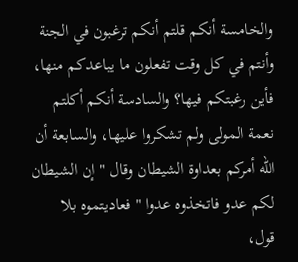والخامسة أنكم قلتم أنكم ترغبون في الجنة وأنتم في كل وقت تفعلون ما يباعدكم منها، فأين رغبتكم فيها؟ والسادسة أنكم أكلتم نعمة المولى ولم تشكروا عليها، والسابعة أن الله أمركم بعداوة الشيطان وقال " إن الشيطان لكم عدو فاتخذوه عدوا " فعاديتموه بلا قول،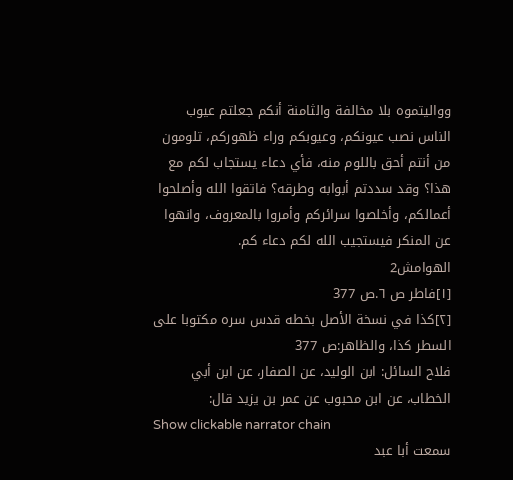وواليتموه بلا مخالفة والثامنة أنكم جعلتم عيوب الناس نصب عيونكم، وعيوبكم وراء ظهوركم، تلومون من أنتم أحق باللوم منه، فأي دعاء يستجاب لكم مع هذا؟ وقد سددتم أبوابه وطرقه؟ فاتقوا الله وأصلحوا أعمالكم، وأخلصوا سرائركم وأمروا بالمعروف، وانهوا عن المنكر فيستجيب الله لكم دعاء كم.
الهوامش2
[١]فاطر ص ٦.ص 377
[٢]كذا في نسخة الأصل بخطه قدس سره مكتوبا على السطر كذا، والظاهر:ص 377
فلاح السائل: ابن الوليد، عن الصفار، عن ابن أبي الخطاب، عن ابن محبوب عن عمر بن يزيد قال:
Show clickable narrator chain
سمعت أبا عبد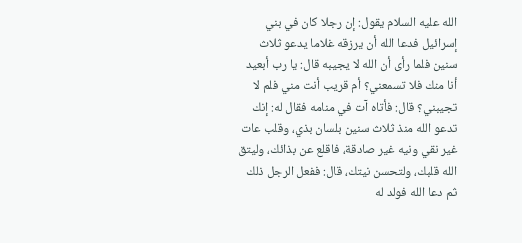الله عليه السلام يقول: إن رجلا كان في بني إسرائيل فدعا الله أن يرزقه غلاما يدعو ثلاث سنين فلما رأى أن الله لا يجيبه قال: يا رب أبعيد أنا منك فلا تسمعني؟ أم قريب أنت مني فلم لا تجيبني؟ قال: فأتاه آت في منامه فقال له: إنك تدعو الله منذ ثلاث سنين بلسان بذي، وقلب عات غير نقي ونيه غير صادقة، فاقلع عن بذائك، وليتق الله قلبك، ولتحسن نيتك، قال: ففعل الرجل ذلك ثم دعا الله فولد له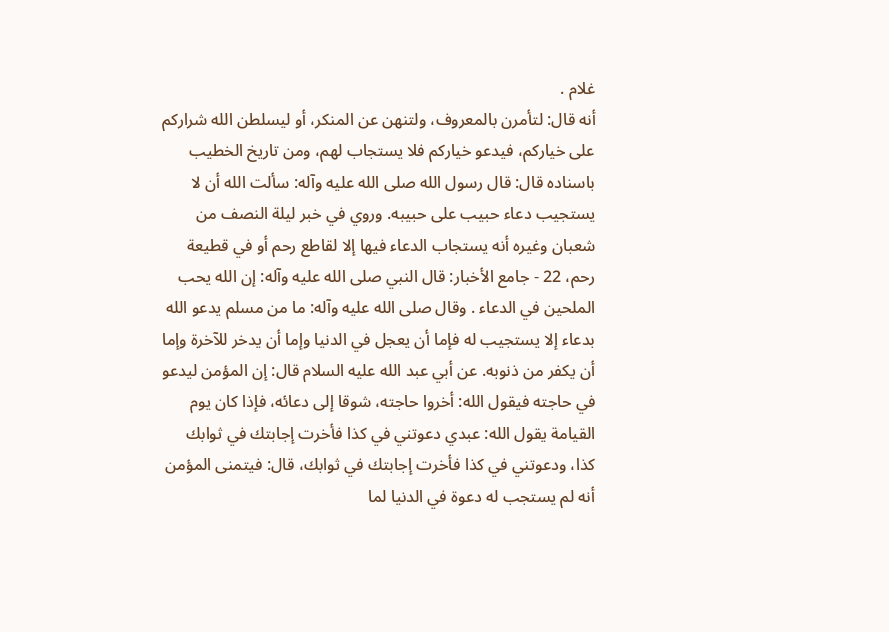غلام .
أنه قال: لتأمرن بالمعروف، ولتنهن عن المنكر، أو ليسلطن الله شراركم على خياركم، فيدعو خياركم فلا يستجاب لهم، ومن تاريخ الخطيب باسناده قال: قال رسول الله صلى الله عليه وآله: سألت الله أن لا يستجيب دعاء حبيب على حبيبه. وروي في خبر ليلة النصف من شعبان وغيره أنه يستجاب الدعاء فيها إلا لقاطع رحم أو في قطيعة رحم، 22 - جامع الأخبار: قال النبي صلى الله عليه وآله: إن الله يحب الملحين في الدعاء . وقال صلى الله عليه وآله: ما من مسلم يدعو الله بدعاء إلا يستجيب له فإما أن يعجل في الدنيا وإما أن يدخر للآخرة وإما أن يكفر من ذنوبه. عن أبي عبد الله عليه السلام قال: إن المؤمن ليدعو في حاجته فيقول الله: أخروا حاجته، شوقا إلى دعائه، فإذا كان يوم القيامة يقول الله: عبدي دعوتني في كذا فأخرت إجابتك في ثوابك كذا، ودعوتني في كذا فأخرت إجابتك في ثوابك، قال: فيتمنى المؤمن أنه لم يستجب له دعوة في الدنيا لما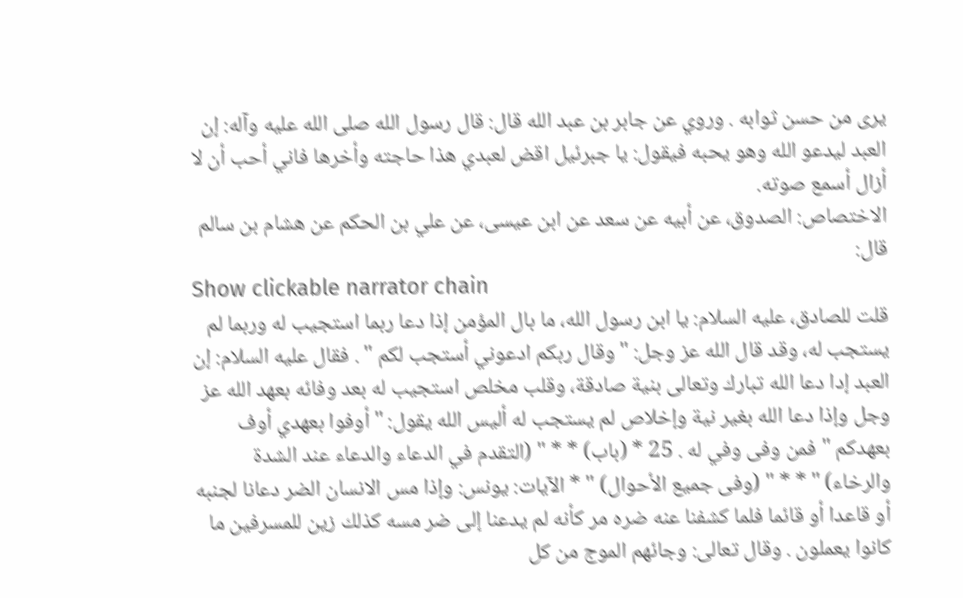يرى من حسن ثوابه . وروي عن جابر بن عبد الله قال: قال رسول الله صلى الله عليه وآله: إن العبد ليدعو الله وهو يحبه فيقول: يا جبرئيل اقض لعبدي هذا حاجته وأخرها فاني أحب أن لا أزال أسمع صوته.
الاختصاص: الصدوق، عن أبيه عن سعد عن ابن عيسى، عن علي بن الحكم عن هشام بن سالم قال:
Show clickable narrator chain
قلت للصادق، عليه السلام: يا ابن رسول الله، ما بال المؤمن إذا دعا ربما استجيب له وربما لم يستجب له، وقد قال الله عز وجل: " وقال ربكم ادعوني أستجب لكم " . فقال عليه السلام: إن العبد إدا دعا الله تبارك وتعالى بنية صادقة، وقلب مخلص استجيب له بعد وفائه بعهد الله عز وجل وإذا دعا الله بغير نية وإخلاص لم يستجب له أليس الله يقول: " أوفوا بعهدي أوف بعهدكم " فمن وفى وفي له . 25 * (باب) * * " (التقدم في الدعاء والدعاء عند الشدة والرخاء) " * * " (وفى جميع الأحوال) " * الآيات: يونس: وإذا مس الانسان الضر دعانا لجنبه أو قاعدا أو قائما فلما كشفنا عنه ضره مر كأنه لم يدعنا إلى ضر مسه كذلك زين للمسرفين ما كانوا يعملون . وقال تعالى: وجائهم الموج من كل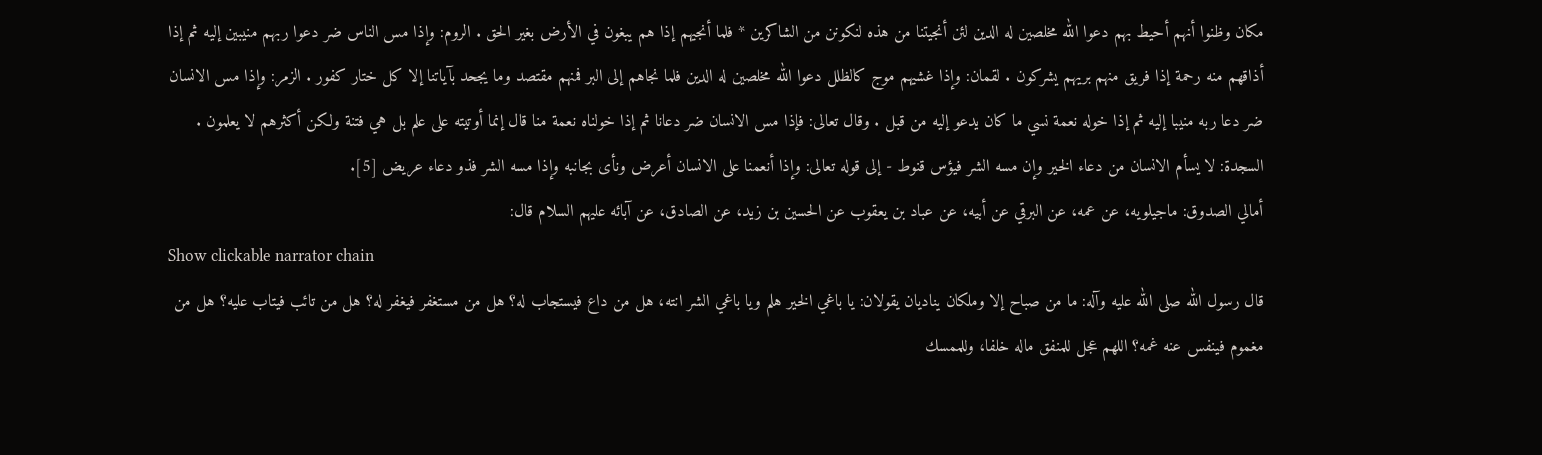مكان وظنوا أنهم أحيط بهم دعوا الله مخلصين له الدين لئن أنجيتنا من هذه لنكونن من الشاكرين * فلما أنجيهم إذا هم يبغون في الأرض بغير الحق . الروم: وإذا مس الناس ضر دعوا ربهم منيبين إليه ثم إذا أذاقهم منه رحمة إذا فريق منهم بريهم يشركون . لقمان: وإذا غشيهم موج كالظلل دعوا الله مخلصين له الدين فلما نجاهم إلى البر فمنهم مقتصد وما يجحد بآياتنا إلا كل ختار كفور . الزمر: وإذا مس الانسان ضر دعا ربه منيبا إليه ثم إذا خوله نعمة نسي ما كان يدعو إليه من قبل . وقال تعالى: فإذا مس الانسان ضر دعانا ثم إذا خولناه نعمة منا قال إنما أوتيته على علم بل هي فتنة ولكن أكثرهم لا يعلمون . السجدة: لا يسأم الانسان من دعاء الخير وإن مسه الشر فيؤس قنوط - إلى قوله تعالى: وإذا أنعمنا على الانسان أعرض ونأى بجانبه وإذا مسه الشر فذو دعاء عريض [5].
أمالي الصدوق: ماجيلويه، عن عمه، عن البرقي عن أبيه، عن عباد بن يعقوب عن الحسين بن زيد، عن الصادق، عن آبائه عليهم السلام قال:
Show clickable narrator chain
قال رسول الله صلى الله عليه وآله: ما من صباح إلا وملكان يناديان يقولان: يا باغي الخير هلم ويا باغي الشر انته، هل من داع فيستجاب له؟ هل من مستغفر فيغفر له؟ هل من تائب فيتاب عليه؟ هل من مغموم فينفس عنه غمه؟ اللهم عجل للمنفق ماله خلفا، وللممسك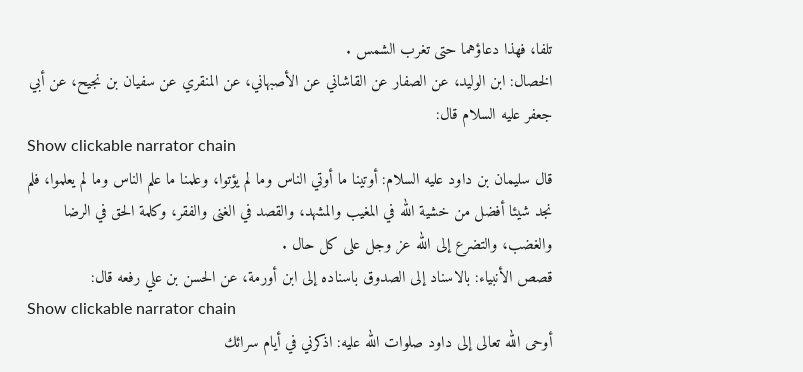تلفا، فهذا دعاؤهما حتى تغرب الشمس .
الخصال: ابن الوليد، عن الصفار عن القاشاني عن الأصبهاني، عن المنقري عن سفيان بن نجيح، عن أبي جعفر عليه السلام قال:
Show clickable narrator chain
قال سليمان بن داود عليه السلام: أوتينا ما أوتي الناس وما لم يؤتوا، وعلمنا ما علم الناس وما لم يعلموا، فلم نجد شيئا أفضل من خشية الله في المغيب والمشهد، والقصد في الغنى والفقر، وكلمة الحق في الرضا والغضب، والتضرع إلى الله عز وجل على كل حال .
قصص الأنبياء: بالاسناد إلى الصدوق باسناده إلى ابن أورمة، عن الحسن بن علي رفعه قال:
Show clickable narrator chain
أوحى الله تعالى إلى داود صلوات الله عليه: اذكرني في أيام سرائك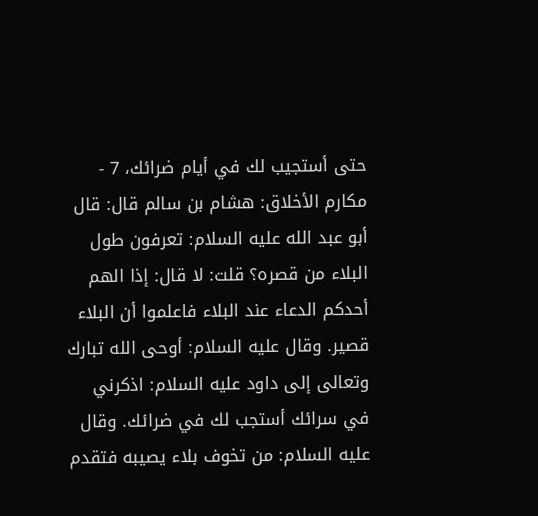حتى أستجيب لك في أيام ضرائك، 7 - مكارم الأخلاق: هشام بن سالم قال: قال أبو عبد الله عليه السلام: تعرفون طول البلاء من قصره؟ قلت: لا قال: إذا الهم أحدكم الدعاء عند البلاء فاعلموا أن البلاء قصير. وقال عليه السلام: أوحى الله تبارك وتعالى إلى داود عليه السلام: اذكرني في سرائك أستجب لك في ضرائك. وقال عليه السلام: من تخوف بلاء يصيبه فتقدم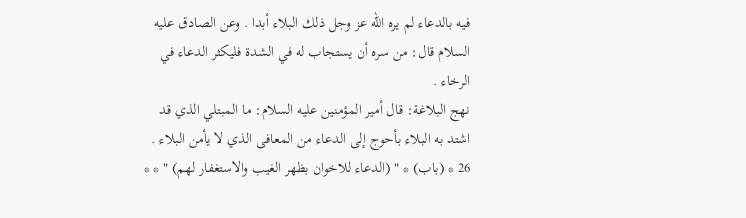فيه بالدعاء لم يره الله عز وجل ذلك البلاء أبدا . وعن الصادق عليه السلام قال: من سره أن يستجاب له في الشدة فليكثر الدعاء في الرخاء .
نهج البلاغة: قال أمير المؤمنين عليه السلام: ما المبتلي الذي قد اشتد به البلاء بأحوج إلى الدعاء من المعافى الذي لا يأمن البلاء . 26 * (باب) * " (الدعاء للاخوان بظهر الغيب والاستغفار لهم) " * *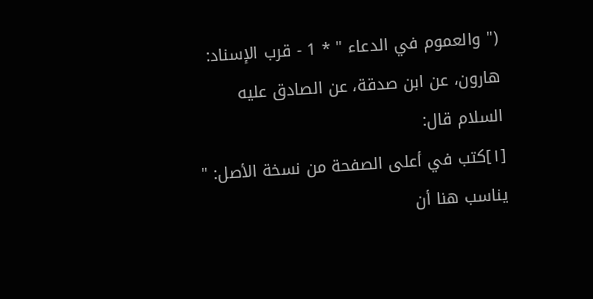(" والعموم في الدعاء " * 1 - قرب الإسناد: هارون، عن ابن صدقة، عن الصادق عليه السلام قال:
[١]كتب في أعلى الصفحة من نسخة الأصل: " يناسب هنا أن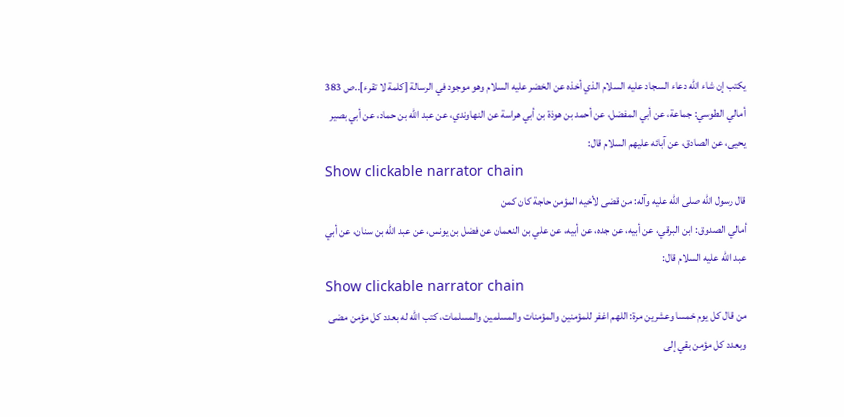يكتب إن شاء الله دعاء السجاد عليه السلام الذي أخذه عن الخضر عليه السلام وهو موجود في الرسالة [كلمة لا تقرء]..ص 383
أمالي الطوسي: جماعة، عن أبي المفضل، عن أحمد بن هوذة بن أبي هراسة عن النهاوندي، عن عبد الله بن حماد، عن أبي بصير يحيى، عن الصادق، عن آبائه عليهم السلام قال:
Show clickable narrator chain
قال رسول الله صلى الله عليه وآله: من قضى لأخيه المؤمن حاجة كان كمن
أمالي الصدوق: ابن البرقي، عن أبيه، عن جده، عن أبيه، عن علي بن النعمان عن فضل بن يونس، عن عبد الله بن سنان، عن أبي عبد الله عليه السلام قال:
Show clickable narrator chain
من قال كل يوم خمسا وعشرين مرة: اللهم اغفر للمؤمنين والمؤمنات والمسلمين والمسلمات، كتب الله له بعدد كل مؤمن مضى وبعدد كل مؤمن بقي إلى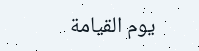يوم القيامة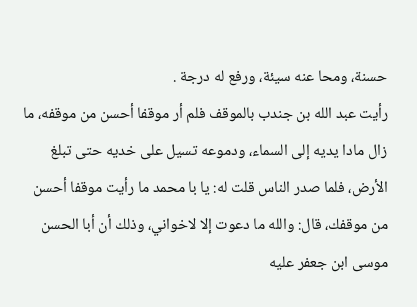حسنة، ومحا عنه سيئة، ورفع له درجة .
رأيت عبد الله بن جندب بالموقف فلم أر موقفا أحسن من موقفه، ما زال مادا يديه إلى السماء، ودموعه تسيل على خديه حتى تبلغ الأرض، فلما صدر الناس قلت له: يا با محمد ما رأيت موقفا أحسن من موقفك، قال: والله ما دعوت إلا لاخواني، وذلك أن أبا الحسن موسى ابن جعفر عليه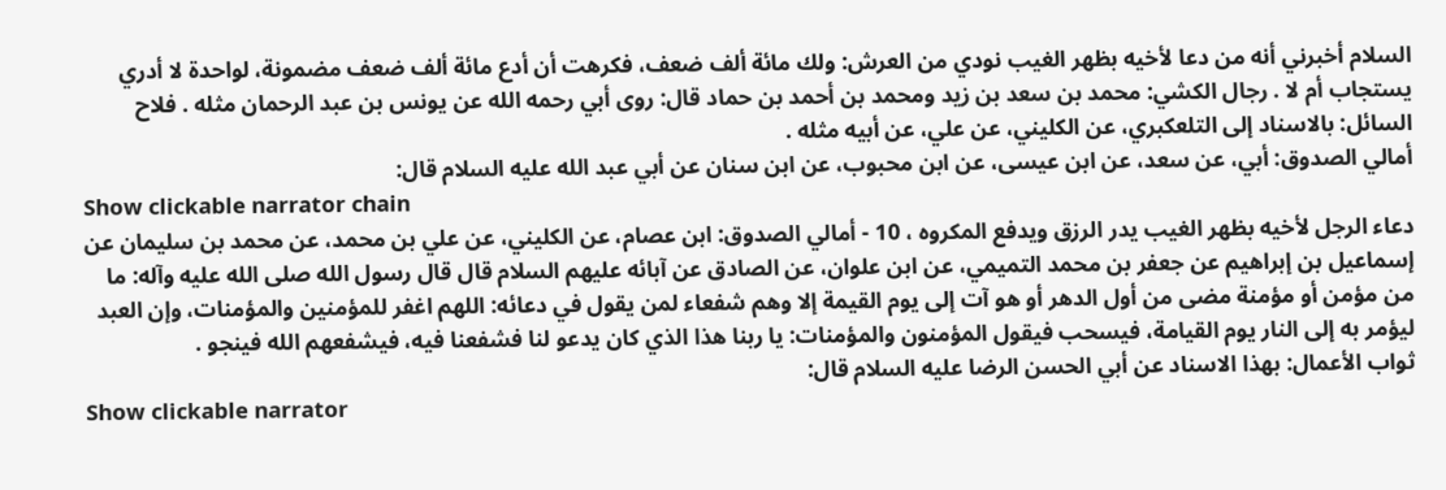السلام أخبرني أنه من دعا لأخيه بظهر الغيب نودي من العرش: ولك مائة ألف ضعف، فكرهت أن أدع مائة ألف ضعف مضمونة، لواحدة لا أدري يستجاب أم لا . رجال الكشي: محمد بن سعد بن زيد ومحمد بن أحمد بن حماد قال: روى أبي رحمه الله عن يونس بن عبد الرحمان مثله . فلاح السائل: بالاسناد إلى التلعكبري، عن الكليني، عن علي، عن أبيه مثله .
أمالي الصدوق: أبي، عن سعد، عن ابن عيسى، عن ابن محبوب، عن ابن سنان عن أبي عبد الله عليه السلام قال:
Show clickable narrator chain
دعاء الرجل لأخيه بظهر الغيب يدر الرزق ويدفع المكروه ، 10 - أمالي الصدوق: ابن عصام، عن الكليني، عن علي بن محمد، عن محمد بن سليمان عن إسماعيل بن إبراهيم عن جعفر بن محمد التميمي، عن ابن علوان، عن الصادق عن آبائه عليهم السلام قال قال رسول الله صلى الله عليه وآله: ما من مؤمن أو مؤمنة مضى من أول الدهر أو هو آت إلى يوم القيمة إلا وهم شفعاء لمن يقول في دعائه: اللهم اغفر للمؤمنين والمؤمنات، وإن العبد ليؤمر به إلى النار يوم القيامة، فيسحب فيقول المؤمنون والمؤمنات: يا ربنا هذا الذي كان يدعو لنا فشفعنا فيه، فيشفعهم الله فينجو .
ثواب الأعمال: بهذا الاسناد عن أبي الحسن الرضا عليه السلام قال:
Show clickable narrator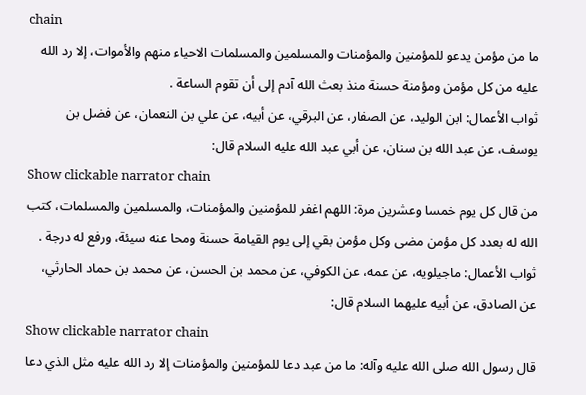chain
ما من مؤمن يدعو للمؤمنين والمؤمنات والمسلمين والمسلمات الاحياء منهم والأموات، إلا رد الله عليه من كل مؤمن ومؤمنة حسنة منذ بعث الله آدم إلى أن تقوم الساعة .
ثواب الأعمال: ابن الوليد، عن الصفار، عن البرقي، عن أبيه، عن علي بن النعمان، عن فضل بن يوسف، عن عبد الله بن سنان، عن أبي عبد الله عليه السلام قال:
Show clickable narrator chain
من قال كل يوم خمسا وعشرين مرة: اللهم اغفر للمؤمنين والمؤمنات، والمسلمين والمسلمات، كتب الله له بعدد كل مؤمن مضى وكل مؤمن بقي إلى يوم القيامة حسنة ومحا عنه سيئة، ورفع له درجة .
ثواب الأعمال: ماجيلويه، عن عمه، عن الكوفي، عن محمد بن الحسن، عن محمد بن حماد الحارثي، عن الصادق، عن أبيه عليهما السلام قال:
Show clickable narrator chain
قال رسول الله صلى الله عليه وآله: ما من عبد دعا للمؤمنين والمؤمنات إلا رد الله عليه مثل الذي دعا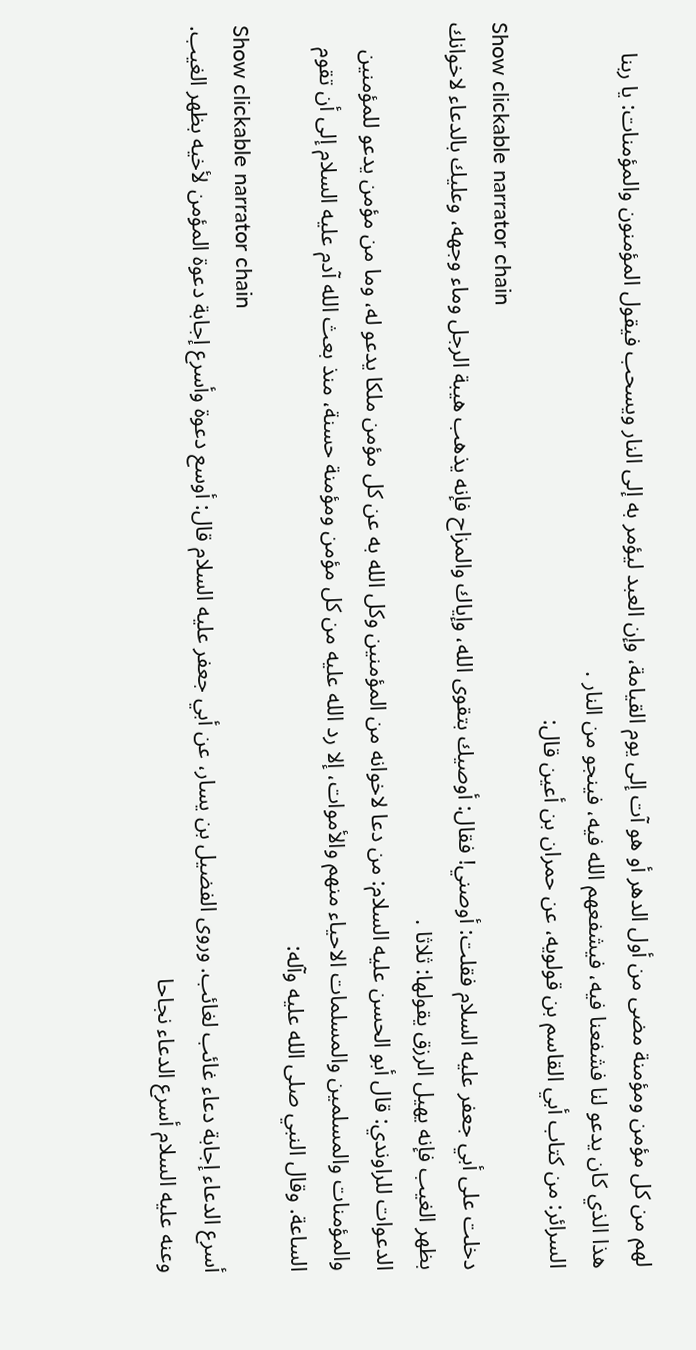لهم من كل مؤمن ومؤمنة مضى من أول الدهر أو هو آت إلى يوم القيامة، وإن العبد ليؤمر به إلى النار ويسحب فيقول المؤمنون والمؤمنات: يا ربنا هذا الذي كان يدعو لنا فشفعنا فيه، فيشفعهم الله فيه، فينجو من النار .
السرائر: من كتاب أبي القاسم بن قولويه، عن حمران بن أعين قال:
Show clickable narrator chain
دخلت على أبي جعفر عليه السلام فقلت: أوصني! فقال: أوصيك بتقوى الله، وإياك والمزاح فإنه يذهب هيبة الرجل وماء وجهه، وعليك بالدعاء لاخوانك بظهر الغيب فإنه يهيل الرزق يقولها: ثلاثا .
الدعوات للراوندي: قال أبو الحسن عليه السلام: من دعا لاخوانه من المؤمنين وكل الله به عن كل مؤمن ملكا يدعو له، وما من مؤمن يدعو للمؤمنين والمؤمنات والمسلمين والمسلمات الاحياء منهم والأموات، إلا رد الله عليه من كل مؤمن ومؤمنة حسنة، منذ بعث الله آدم عليه السلام إلى أن تقوم الساعة. وقال النبي صلى الله عليه وآله:
Show clickable narrator chain
أسرع الدعاء إجابة دعاء غائب لغائب. وروى الفضيل بن يسار، عن أبي جعفر عليه السلام قال: أوسع دعوة وأسرع إجابة دعوة المؤمن لأخيه بظهر الغيب. وعنه عليه السلام أسرع الدعاء نجاحا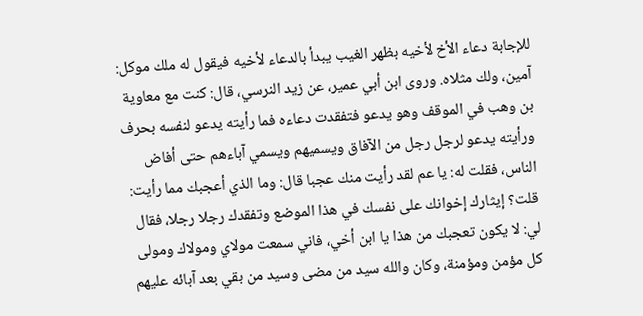للإجابة دعاء الأخ لأخيه بظهر الغيب يبدأ بالدعاء لأخيه فيقول له ملك موكل: آمين، ولك مثلاه. وروى ابن أبي عمير، عن زيد النرسي، قال: كنت مع معاوية بن وهب في الموقف وهو يدعو فتفقدت دعاءه فما رأيته يدعو لنفسه بحرف ورأيته يدعو لرجل رجل من الآفاق ويسميهم ويسمي آباءهم حتى أفاض الناس، فقلت له: يا عم لقد رأيت منك عجبا قال: وما الذي أعجبك مما رأيت: قلت؟ إيثارك إخوانك على نفسك في هذا الموضع وتفقدك رجلا رجلا، فقال لي: لا يكون تعجبك من هذا يا ابن أخي، فاني سمعت مولاي ومولاك ومولى كل مؤمن ومؤمنة، وكان والله سيد من مضى وسيد من بقي بعد آبائه عليهم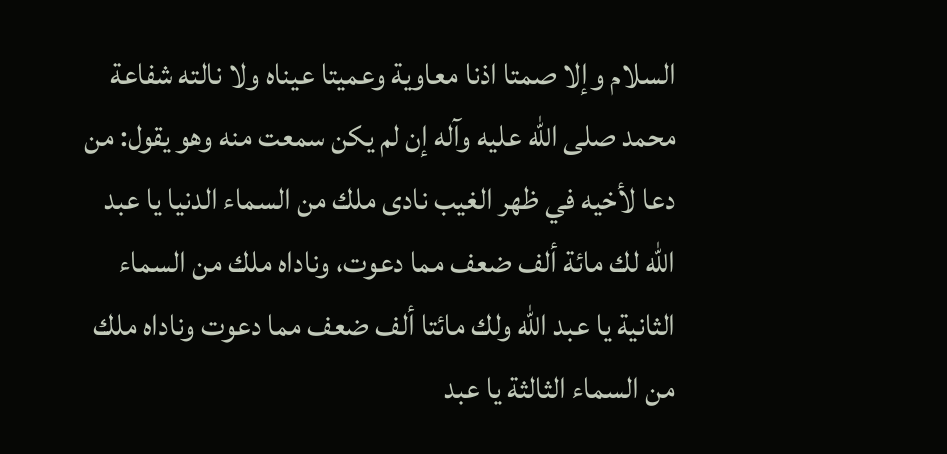السلام وإلا صمتا اذنا معاوية وعميتا عيناه ولا نالته شفاعة محمد صلى الله عليه وآله إن لم يكن سمعت منه وهو يقول: من دعا لأخيه في ظهر الغيب نادى ملك من السماء الدنيا يا عبد الله لك مائة ألف ضعف مما دعوت، وناداه ملك من السماء الثانية يا عبد الله ولك مائتا ألف ضعف مما دعوت وناداه ملك من السماء الثالثة يا عبد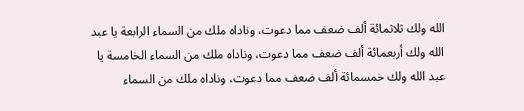الله ولك ثلاثمائة ألف ضعف مما دعوت، وناداه ملك من السماء الرابعة يا عبد الله ولك أربعمائة ألف ضعف مما دعوت، وناداه ملك من السماء الخامسة يا عبد الله ولك خمسمائة ألف ضعف مما دعوت، وناداه ملك من السماء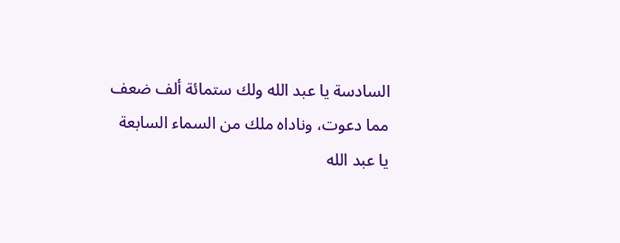السادسة يا عبد الله ولك ستمائة ألف ضعف مما دعوت، وناداه ملك من السماء السابعة يا عبد الله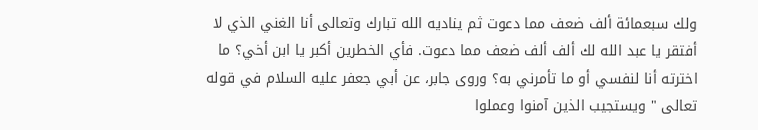ولك سبعمائة ألف ضعف مما دعوت ثم يناديه الله تبارك وتعالى أنا الغني الذي لا أفتقر يا عبد الله لك ألف ألف ضعف مما دعوت. فأي الخطرين أكبر يا ابن أخي؟ ما اخترته أنا لنفسي أو ما تأمرني به؟ وروى جابر، عن أبي جعفر عليه السلام في قوله تعالى " ويستجيب الذين آمنوا وعملوا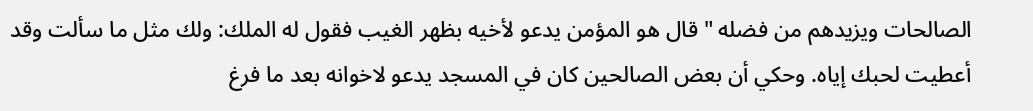الصالحات ويزيدهم من فضله " قال هو المؤمن يدعو لأخيه بظهر الغيب فقول له الملك: ولك مثل ما سألت وقد أعطيت لحبك إياه. وحكي أن بعض الصالحين كان في المسجد يدعو لاخوانه بعد ما فرغ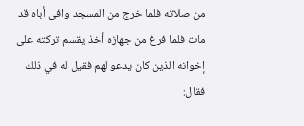من صلاته فلما خرج من المسجد وافى أباه قد مات فلما فرغ من جهازه أخذ يقسم تركته على إخوانه الذين كان يدعو لهم فقيل له في ذلك فقال: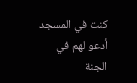كنت في المسجد أدعو لهم في الجنة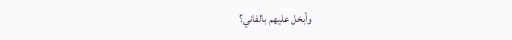وأبخل عليهم بالفاني؟